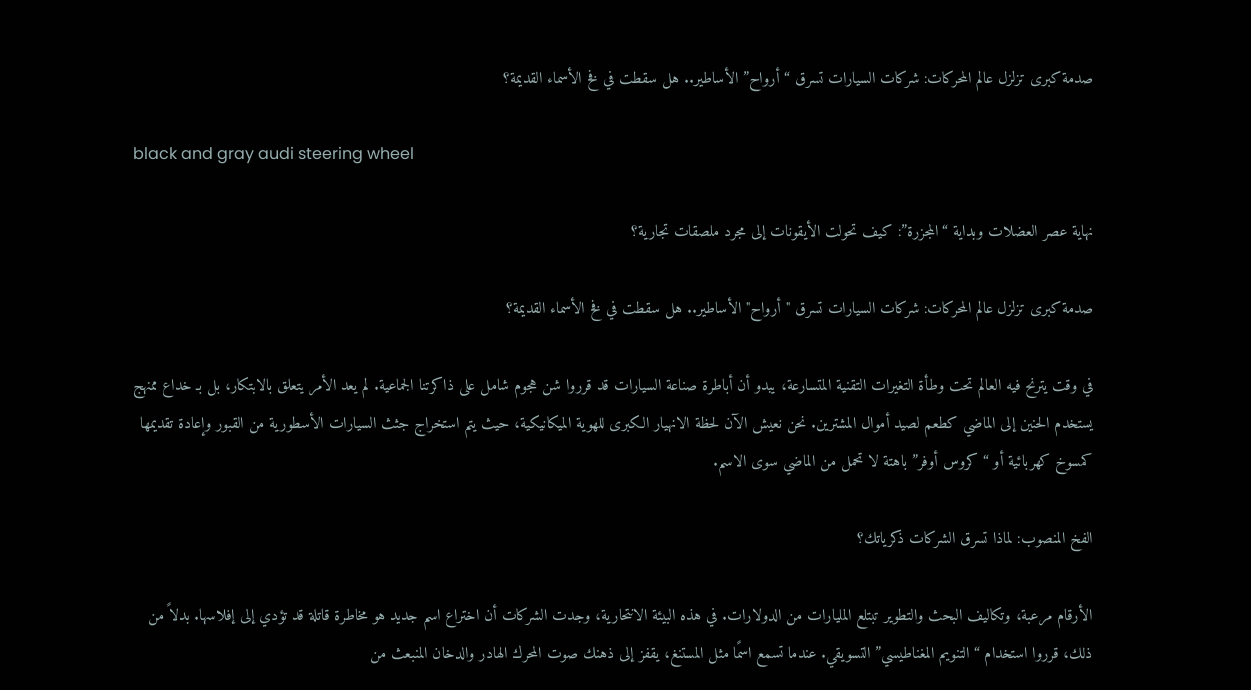صدمة كبرى تزلزل عالم المحركات: شركات السيارات تسرق “أرواح” الأساطير.. هل سقطت في فخ الأسماء القديمة؟

black and gray audi steering wheel

نهاية عصر العضلات وبداية “المجزرة”: كيف تحولت الأيقونات إلى مجرد ملصقات تجارية؟

صدمة كبرى تزلزل عالم المحركات: شركات السيارات تسرق "أرواح" الأساطير.. هل سقطت في فخ الأسماء القديمة؟

في وقت يترنح فيه العالم تحت وطأة التغيرات التقنية المتسارعة، يبدو أن أباطرة صناعة السيارات قد قرروا شن هجوم شامل على ذاكرتنا الجماعية. لم يعد الأمر يتعلق بالابتكار، بل بـ خداع ممنهج يستخدم الحنين إلى الماضي كطعم لصيد أموال المشترين. نحن نعيش الآن لحظة الانهيار الكبرى للهوية الميكانيكية، حيث يتم استخراج جثث السيارات الأسطورية من القبور وإعادة تقديمها كمسوخ كهربائية أو “كروس أوفر” باهتة لا تحمل من الماضي سوى الاسم.

الفخ المنصوب: لماذا تسرق الشركات ذكرياتك؟

الأرقام مرعبة، وتكاليف البحث والتطوير تبتلع المليارات من الدولارات. في هذه البيئة الانتحارية، وجدت الشركات أن اختراع اسم جديد هو مخاطرة قاتلة قد تؤدي إلى إفلاسها. بدلاً من ذلك، قرروا استخدام “التنويم المغناطيسي” التسويقي. عندما تسمع اسمًا مثل المستنغ، يقفز إلى ذهنك صوت المحرك الهادر والدخان المنبعث من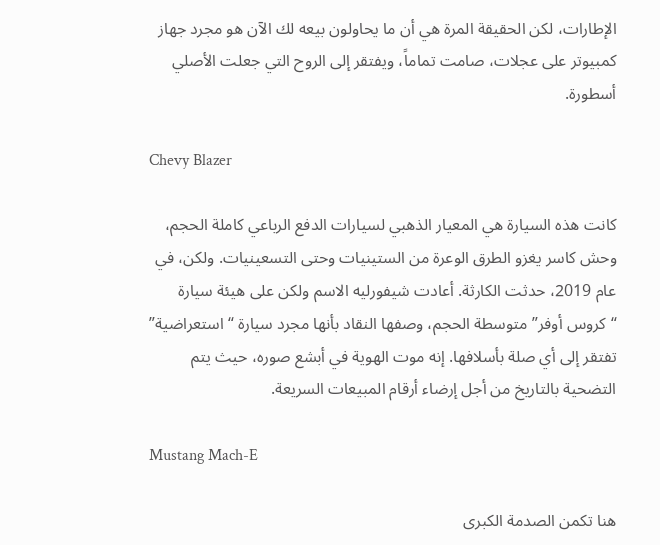الإطارات، لكن الحقيقة المرة هي أن ما يحاولون بيعه لك الآن هو مجرد جهاز كمبيوتر على عجلات، صامت تماماً، ويفتقر إلى الروح التي جعلت الأصلي أسطورة.

Chevy Blazer

كانت هذه السيارة هي المعيار الذهبي لسيارات الدفع الرباعي كاملة الحجم، وحش كاسر يغزو الطرق الوعرة من الستينيات وحتى التسعينيات. ولكن، في عام 2019، حدثت الكارثة. أعادت شيفورليه الاسم ولكن على هيئة سيارة “كروس أوفر” متوسطة الحجم، وصفها النقاد بأنها مجرد سيارة “استعراضية” تفتقر إلى أي صلة بأسلافها. إنه موت الهوية في أبشع صوره، حيث يتم التضحية بالتاريخ من أجل إرضاء أرقام المبيعات السريعة.

Mustang Mach-E

هنا تكمن الصدمة الكبرى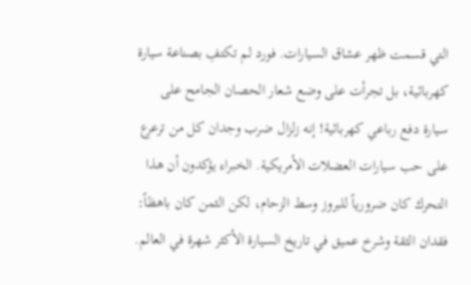التي قسمت ظهر عشاق السيارات. فورد لم تكتفِ بصناعة سيارة كهربائية، بل تجرأت على وضع شعار الحصان الجامح على سيارة دفع رباعي كهربائية! إنه زلزال ضرب وجدان كل من ترعرع على حب سيارات العضلات الأمريكية. الخبراء يؤكدون أن هذا التحرك كان ضرورياً للبروز وسط الزحام، لكن الثمن كان باهظاً: فقدان الثقة وشرخ عميق في تاريخ السيارة الأكثر شهرة في العالم.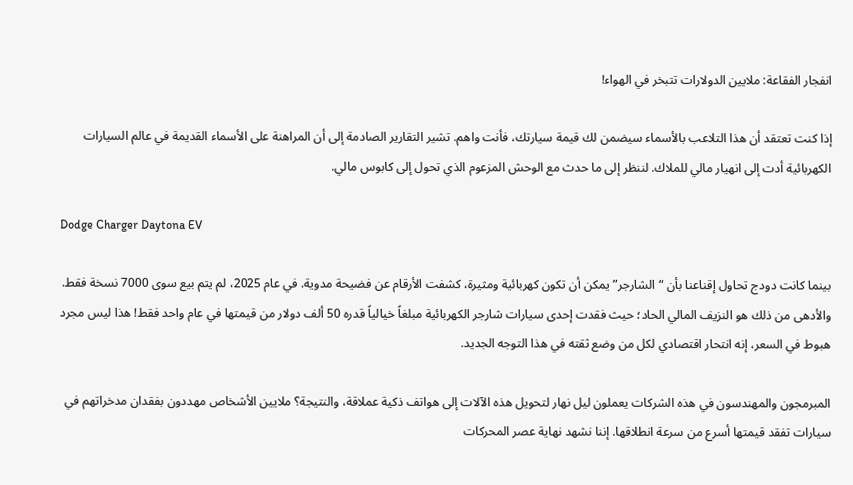انفجار الفقاعة: ملايين الدولارات تتبخر في الهواء!

إذا كنت تعتقد أن هذا التلاعب بالأسماء سيضمن لك قيمة سيارتك، فأنت واهم. تشير التقارير الصادمة إلى أن المراهنة على الأسماء القديمة في عالم السيارات الكهربائية أدت إلى انهيار مالي للملاك. لننظر إلى ما حدث مع الوحش المزعوم الذي تحول إلى كابوس مالي.

Dodge Charger Daytona EV

بينما كانت دودج تحاول إقناعنا بأن “الشارجر” يمكن أن تكون كهربائية ومثيرة، كشفت الأرقام عن فضيحة مدوية. في عام 2025، لم يتم بيع سوى 7000 نسخة فقط. والأدهى من ذلك هو النزيف المالي الحاد؛ حيث فقدت إحدى سيارات شارجر الكهربائية مبلغاً خيالياً قدره 50 ألف دولار من قيمتها في عام واحد فقط! هذا ليس مجرد هبوط في السعر، إنه انتحار اقتصادي لكل من وضع ثقته في هذا التوجه الجديد.

المبرمجون والمهندسون في هذه الشركات يعملون ليل نهار لتحويل هذه الآلات إلى هواتف ذكية عملاقة، والنتيجة؟ ملايين الأشخاص مهددون بفقدان مدخراتهم في سيارات تفقد قيمتها أسرع من سرعة انطلاقها. إننا نشهد نهاية عصر المحركات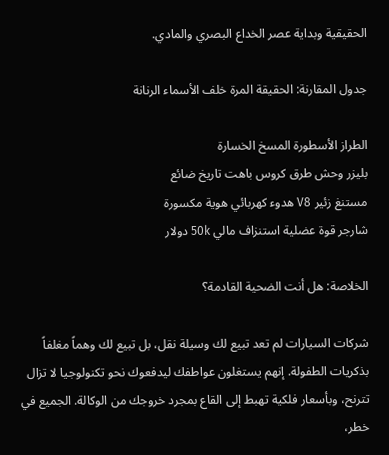الحقيقية وبداية عصر الخداع البصري والمادي.

جدول المقارنة: الحقيقة المرة خلف الأسماء الرنانة

الطراز الأسطورة المسخ الخسارة
بليزر وحش طرق كروس باهت تاريخ ضائع
مستنغ زئير V8 هدوء كهربائي هوية مكسورة
شارجر قوة عضلية استنزاف مالي 50k دولار

الخلاصة: هل أنت الضحية القادمة؟

شركات السيارات لم تعد تبيع لك وسيلة نقل، بل تبيع لك وهماً مغلفاً بذكريات الطفولة. إنهم يستغلون عواطفك ليدفعوك نحو تكنولوجيا لا تزال تترنح، وبأسعار فلكية تهبط إلى القاع بمجرد خروجك من الوكالة. الجميع في خطر،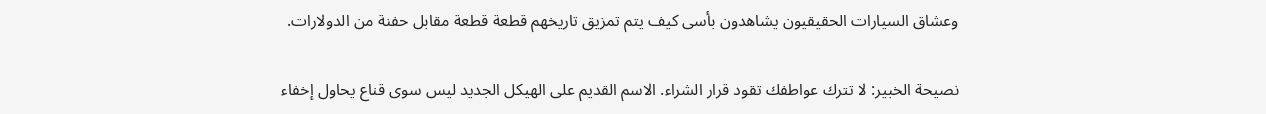وعشاق السيارات الحقيقيون يشاهدون بأسى كيف يتم تمزيق تاريخهم قطعة قطعة مقابل حفنة من الدولارات.

نصيحة الخبير: لا تترك عواطفك تقود قرار الشراء. الاسم القديم على الهيكل الجديد ليس سوى قناع يحاول إخفاء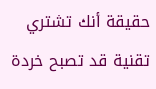حقيقة أنك تشتري تقنية قد تصبح خردة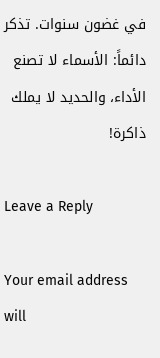في غضون سنوات. تذكر دائماً: الأسماء لا تصنع الأداء، والحديد لا يملك ذاكرة!

Leave a Reply

Your email address will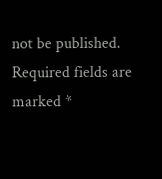not be published. Required fields are marked *